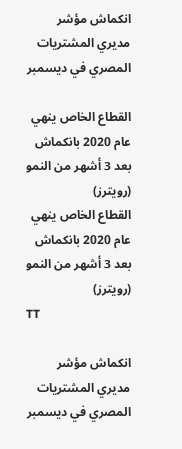انكماش مؤشر مديري المشتريات المصري في ديسمبر

القطاع الخاص ينهي عام 2020 بانكماش بعد 3 أشهر من النمو (رويترز)
القطاع الخاص ينهي عام 2020 بانكماش بعد 3 أشهر من النمو (رويترز)
TT

انكماش مؤشر مديري المشتريات المصري في ديسمبر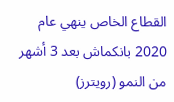القطاع الخاص ينهي عام 2020 بانكماش بعد 3 أشهر من النمو (رويترز)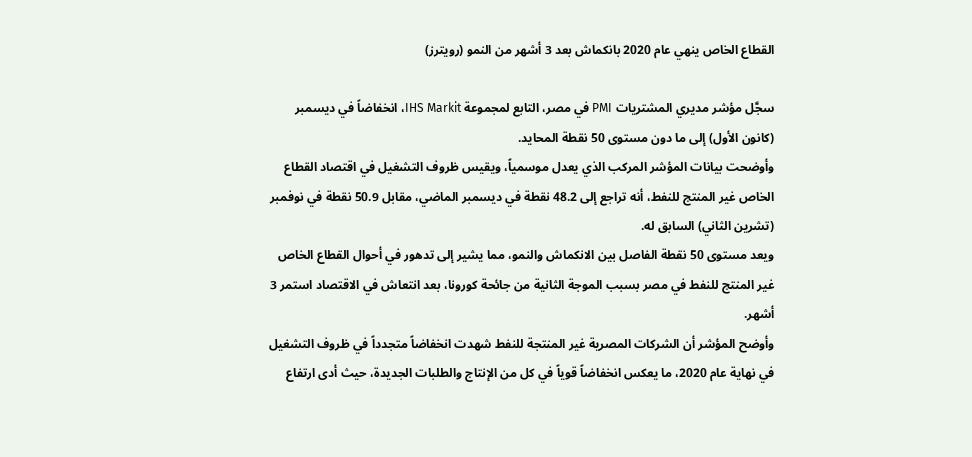القطاع الخاص ينهي عام 2020 بانكماش بعد 3 أشهر من النمو (رويترز)

سجَّل مؤشر مديري المشتريات PMI في مصر، التابع لمجموعة IHS Markit، انخفاضاً في ديسمبر (كانون الأول) إلى ما دون مستوى 50 نقطة المحايد.
وأوضحت بيانات المؤشر المركب الذي يعدل موسمياً، ويقيس ظروف التشغيل في اقتصاد القطاع الخاص غير المنتج للنفط، أنه تراجع إلى 48.2 نقطة في ديسمبر الماضي، مقابل 50.9 نقطة في نوفمبر (تشرين الثاني) السابق له.
ويعد مستوى 50 نقطة الفاصل بين الانكماش والنمو، مما يشير إلى تدهور في أحوال القطاع الخاص غير المنتج للنفط في مصر بسبب الموجة الثانية من جائحة كورونا، بعد انتعاش في الاقتصاد استمر 3 أشهر.
وأوضح المؤشر أن الشركات المصرية غير المنتجة للنفط شهدت انخفاضاً متجدداً في ظروف التشغيل في نهاية عام 2020، ما يعكس انخفاضاً قوياً في كل من الإنتاج والطلبات الجديدة، حيث أدى ارتفاع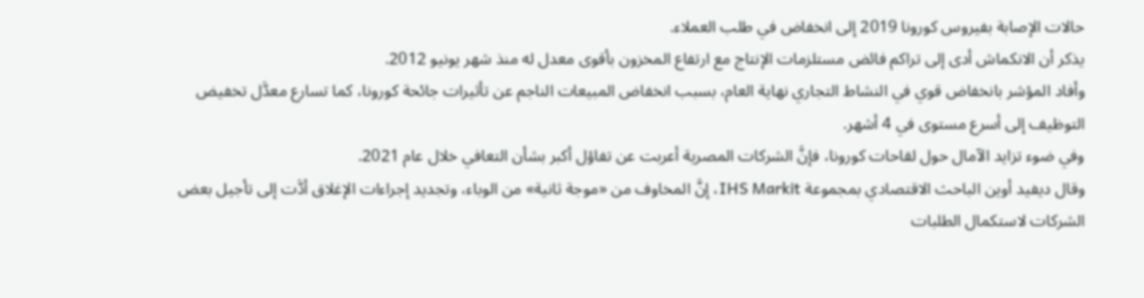حالات الإصابة بفيروس كورونا 2019 إلى انخفاض في طلب العملاء.
يذكر أن الانكماش أدى إلى تراكم فائض مستلزمات الإنتاج مع ارتفاع المخزون بأقوى معدل له منذ شهر يونيو 2012.
وأفاد المؤشر بانخفاض قوي في النشاط التجاري نهاية العام، بسبب انخفاض المبيعات الناجم عن تأثيرات جائحة كورونا، كما تسارع معدَّل تخفيض التوظيف إلى أسرع مستوى في 4 أشهر.
وفي ضوء تزايد الآمال حول لقاحات كورونا، فإنَّ الشركات المصرية أعربت عن تفاؤل أكبر بشأن التعافي خلال عام 2021.
وقال ديفيد أوين الباحث الاقتصادي بمجموعة IHS Markit، إنَّ المخاوف من «موجة ثانية» من الوباء، وتجديد إجراءات الإغلاق أدَّت إلى تأجيل بعض الشركات لاستكمال الطلبات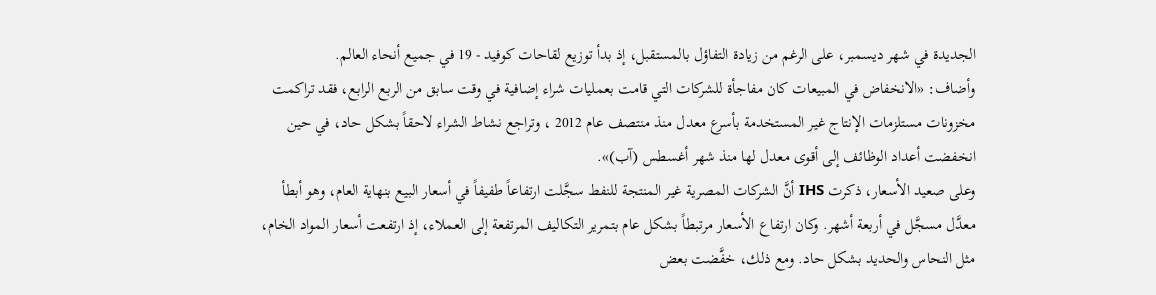الجديدة في شهر ديسمبر، على الرغم من زيادة التفاؤل بالمستقبل، إذ بدأ توزيع لقاحات كوفيد - 19 في جميع أنحاء العالم.
وأضاف: «الانخفاض في المبيعات كان مفاجأة للشركات التي قامت بعمليات شراء إضافية في وقت سابق من الربع الرابع، فقد تراكمت مخزونات مستلزمات الإنتاج غير المستخدمة بأسرع معدل منذ منتصف عام 2012 ، وتراجع نشاط الشراء لاحقاً بشكل حاد، في حين انخفضت أعداد الوظائف إلى أقوى معدل لها منذ شهر أغسطس (آب)».
وعلى صعيد الأسعار، ذكرت IHS أنَّ الشركات المصرية غير المنتجة للنفط سجَّلت ارتفاعاً طفيفاً في أسعار البيع بنهاية العام، وهو أبطأ معدَّل مسجَّل في أربعة أشهر. وكان ارتفاع الأسعار مرتبطاً بشكل عام بتمرير التكاليف المرتفعة إلى العملاء، إذ ارتفعت أسعار المواد الخام، مثل النحاس والحديد بشكل حاد. ومع ذلك، خفَّضت بعض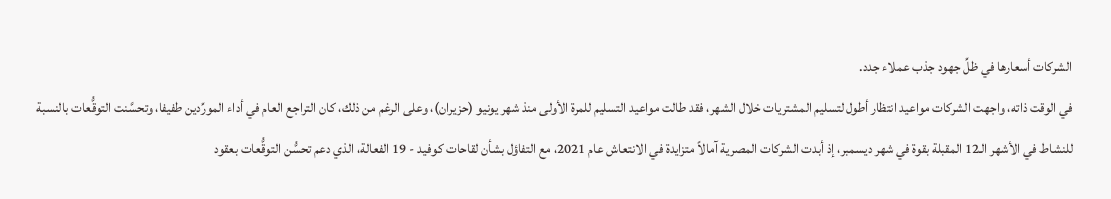الشركات أسعارها في ظلِّ جهود جذب عملاء جدد.
في الوقت ذاته، واجهت الشركات مواعيد انتظار أطول لتسليم المشتريات خلال الشهر، فقد طالت مواعيد التسليم للمرة الأولى منذ شهر يونيو (حزيران)، وعلى الرغم من ذلك، كان التراجع العام في أداء المورِّدين طفيفا، وتحسَّنت التوقُّعات بالنسبة للنشاط في الأشهر الـ12 المقبلة بقوة في شهر ديسمبر، إذ أبدت الشركات المصرية آمالاً متزايدة في الانتعاش عام 2021، مع التفاؤل بشأن لقاحات كوفيد - 19 الفعالة، الذي دعم تحسُّن التوقُّعات بعقود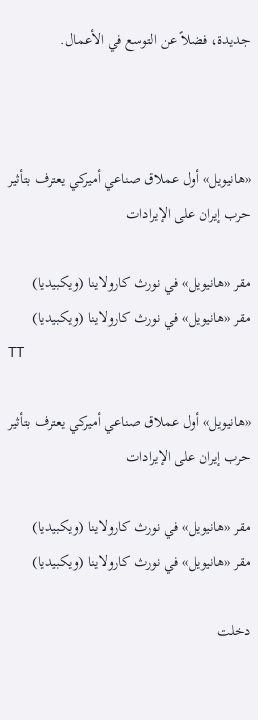جديدة، فضلاً عن التوسع في الأعمال.



«هانيويل» أول عملاق صناعي أميركي يعترف بتأثير حرب إيران على الإيرادات

مقر «هانيويل» في نورث كارولاينا (ويكبيديا)
مقر «هانيويل» في نورث كارولاينا (ويكبيديا)
TT

«هانيويل» أول عملاق صناعي أميركي يعترف بتأثير حرب إيران على الإيرادات

مقر «هانيويل» في نورث كارولاينا (ويكبيديا)
مقر «هانيويل» في نورث كارولاينا (ويكبيديا)

دخلت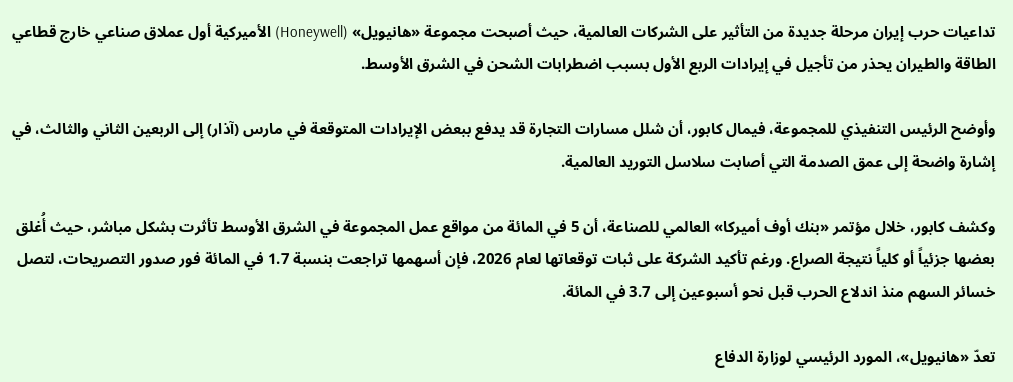تداعيات حرب إيران مرحلة جديدة من التأثير على الشركات العالمية، حيث أصبحت مجموعة «هانيويل» (Honeywell) الأميركية أول عملاق صناعي خارج قطاعي الطاقة والطيران يحذر من تأجيل في إيرادات الربع الأول بسبب اضطرابات الشحن في الشرق الأوسط.

وأوضح الرئيس التنفيذي للمجموعة، فيمال كابور، أن شلل مسارات التجارة قد يدفع ببعض الإيرادات المتوقعة في مارس (آذار) إلى الربعين الثاني والثالث، في إشارة واضحة إلى عمق الصدمة التي أصابت سلاسل التوريد العالمية.

وكشف كابور، خلال مؤتمر «بنك أوف أميركا» العالمي للصناعة، أن 5 في المائة من مواقع عمل المجموعة في الشرق الأوسط تأثرت بشكل مباشر، حيث أُغلق بعضها جزئياً أو كلياً نتيجة الصراع. ورغم تأكيد الشركة على ثبات توقعاتها لعام 2026، فإن أسهمها تراجعت بنسبة 1.7 في المائة فور صدور التصريحات، لتصل خسائر السهم منذ اندلاع الحرب قبل نحو أسبوعين إلى 3.7 في المائة.

تعدّ «هانيويل»، المورد الرئيسي لوزارة الدفاع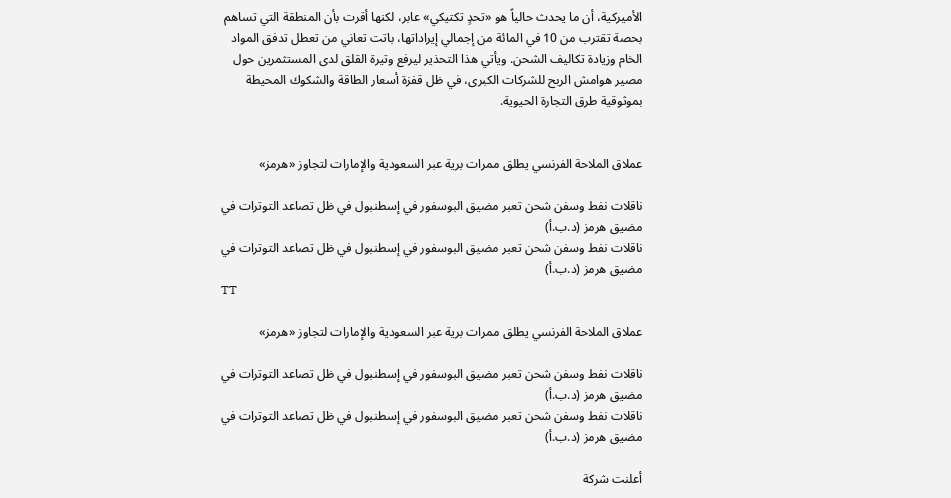الأميركية، أن ما يحدث حالياً هو «تحدٍ تكتيكي» عابر، لكنها أقرت بأن المنطقة التي تساهم بحصة تقترب من 10 في المائة من إجمالي إيراداتها، باتت تعاني من تعطل تدفق المواد الخام وزيادة تكاليف الشحن. ويأتي هذا التحذير ليرفع وتيرة القلق لدى المستثمرين حول مصير هوامش الربح للشركات الكبرى، في ظل قفزة أسعار الطاقة والشكوك المحيطة بموثوقية طرق التجارة الحيوية.


عملاق الملاحة الفرنسي يطلق ممرات برية عبر السعودية والإمارات لتجاوز «هرمز»

ناقلات نفط وسفن شحن تعبر مضيق البوسفور في إسطنبول في ظل تصاعد التوترات في مضيق هرمز (د.ب.أ)
ناقلات نفط وسفن شحن تعبر مضيق البوسفور في إسطنبول في ظل تصاعد التوترات في مضيق هرمز (د.ب.أ)
TT

عملاق الملاحة الفرنسي يطلق ممرات برية عبر السعودية والإمارات لتجاوز «هرمز»

ناقلات نفط وسفن شحن تعبر مضيق البوسفور في إسطنبول في ظل تصاعد التوترات في مضيق هرمز (د.ب.أ)
ناقلات نفط وسفن شحن تعبر مضيق البوسفور في إسطنبول في ظل تصاعد التوترات في مضيق هرمز (د.ب.أ)

أعلنت شركة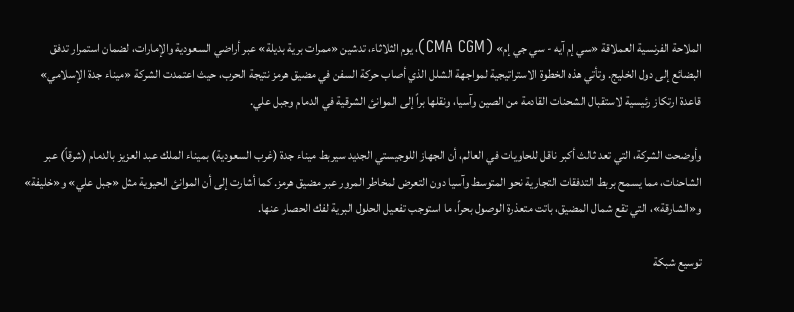الملاحة الفرنسية العملاقة «سي إم آيه - سي جي إم» (CMA CGM)، يوم الثلاثاء، تدشين «ممرات برية بديلة» عبر أراضي السعودية والإمارات، لضمان استمرار تدفق البضائع إلى دول الخليج. وتأتي هذه الخطوة الاستراتيجية لمواجهة الشلل الذي أصاب حركة السفن في مضيق هرمز نتيجة الحرب، حيث اعتمدت الشركة «ميناء جدة الإسلامي» قاعدة ارتكاز رئيسية لاستقبال الشحنات القادمة من الصين وآسيا، ونقلها براً إلى الموانئ الشرقية في الدمام وجبل علي.

وأوضحت الشركة، التي تعد ثالث أكبر ناقل للحاويات في العالم، أن الجهاز اللوجيستي الجديد سيربط ميناء جدة (غرب السعودية) بميناء الملك عبد العزيز بالدمام (شرقاً) عبر الشاحنات، مما يسمح بربط التدفقات التجارية نحو المتوسط وآسيا دون التعرض لمخاطر المرور عبر مضيق هرمز. كما أشارت إلى أن الموانئ الحيوية مثل «جبل علي» و«خليفة» و«الشارقة»، التي تقع شمال المضيق، باتت متعذرة الوصول بحراً، ما استوجب تفعيل الحلول البرية لفك الحصار عنها.

توسيع شبكة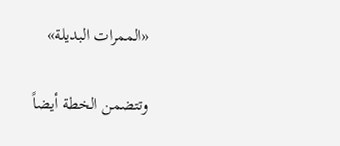«الممرات البديلة»

وتتضمن الخطة أيضاً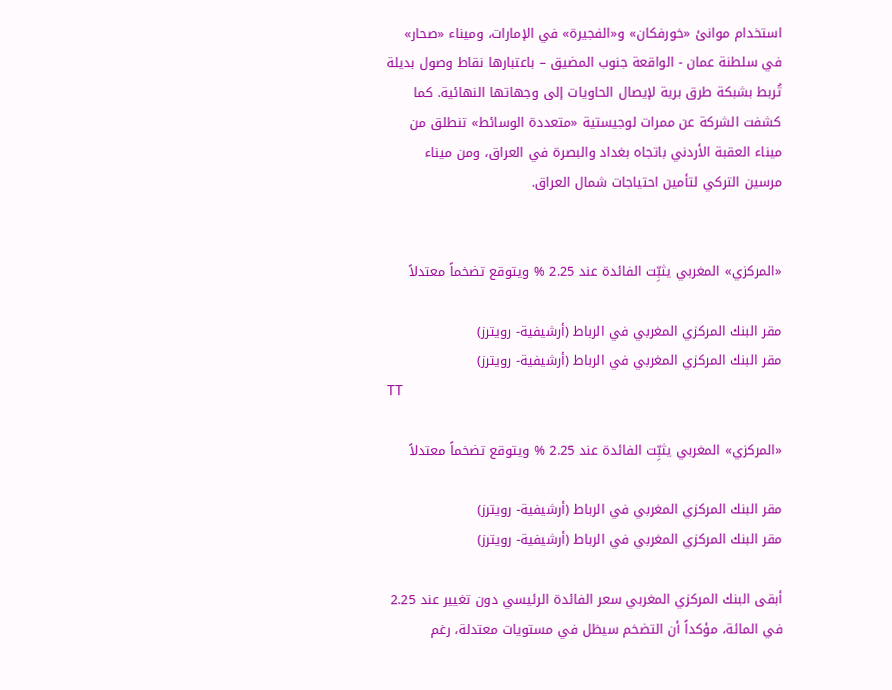استخدام موانئ «خورفكان» و«الفجيرة» في الإمارات، وميناء «صحار» في سلطنة عمان - الواقعة جنوب المضيق – باعتبارها نقاط وصول بديلة تُربط بشبكة طرق برية لإيصال الحاويات إلى وجهاتها النهائية. كما كشفت الشركة عن ممرات لوجيستية «متعددة الوسائط» تنطلق من ميناء العقبة الأردني باتجاه بغداد والبصرة في العراق، ومن ميناء مرسين التركي لتأمين احتياجات شمال العراق.


«المركزي» المغربي يثبِّت الفائدة عند 2.25 % ويتوقع تضخماً معتدلاً

مقر البنك المركزي المغربي في الرباط (أرشيفية- رويترز)
مقر البنك المركزي المغربي في الرباط (أرشيفية- رويترز)
TT

«المركزي» المغربي يثبِّت الفائدة عند 2.25 % ويتوقع تضخماً معتدلاً

مقر البنك المركزي المغربي في الرباط (أرشيفية- رويترز)
مقر البنك المركزي المغربي في الرباط (أرشيفية- رويترز)

أبقى البنك المركزي المغربي سعر الفائدة الرئيسي دون تغيير عند 2.25 في المائة، مؤكداً أن التضخم سيظل في مستويات معتدلة، رغم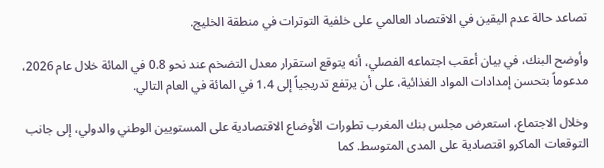تصاعد حالة عدم اليقين في الاقتصاد العالمي على خلفية التوترات في منطقة الخليج.

وأوضح البنك، في بيان أعقب اجتماعه الفصلي، أنه يتوقع استقرار معدل التضخم عند نحو 0.8 في المائة خلال عام 2026، مدعوماً بتحسن إمدادات المواد الغذائية، على أن يرتفع تدريجياً إلى 1.4 في المائة في العام التالي.

وخلال الاجتماع، استعرض مجلس بنك المغرب تطورات الأوضاع الاقتصادية على المستويين الوطني والدولي، إلى جانب التوقعات الماكرو اقتصادية على المدى المتوسط. كما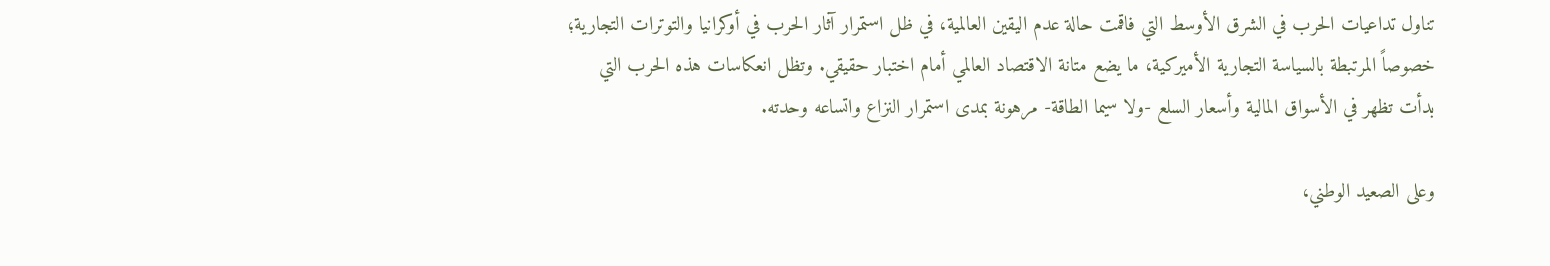تناول تداعيات الحرب في الشرق الأوسط التي فاقمت حالة عدم اليقين العالمية، في ظل استمرار آثار الحرب في أوكرانيا والتوترات التجارية؛ خصوصاً المرتبطة بالسياسة التجارية الأميركية، ما يضع متانة الاقتصاد العالمي أمام اختبار حقيقي. وتظل انعكاسات هذه الحرب التي بدأت تظهر في الأسواق المالية وأسعار السلع -ولا سيما الطاقة- مرهونة بمدى استمرار النزاع واتساعه وحدته.

وعلى الصعيد الوطني،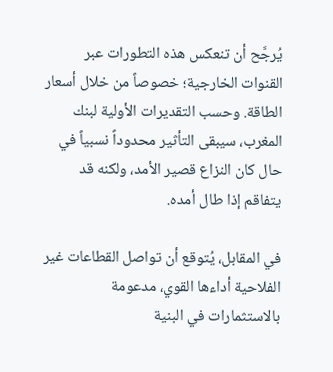يُرجَّح أن تنعكس هذه التطورات عبر القنوات الخارجية؛ خصوصاً من خلال أسعار الطاقة. وحسب التقديرات الأولية لبنك المغرب، سيبقى التأثير محدوداً نسبياً في حال كان النزاع قصير الأمد، ولكنه قد يتفاقم إذا طال أمده.

في المقابل، يُتوقع أن تواصل القطاعات غير الفلاحية أداءها القوي، مدعومة بالاستثمارات في البنية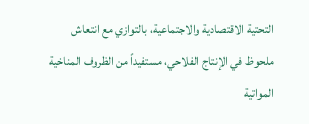التحتية الاقتصادية والاجتماعية، بالتوازي مع انتعاش ملحوظ في الإنتاج الفلاحي، مستفيداً من الظروف المناخية المواتية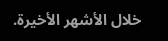خلال الأشهر الأخيرة.